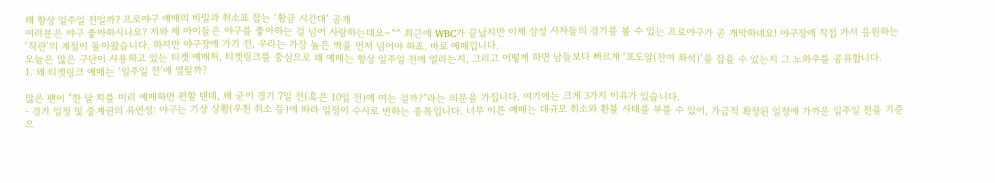왜 항상 일주일 전일까? 프로야구 예매의 비밀과 취소표 잡는 ‘황금 시간대’ 공개
여러분은 야구 좋아하시나요? 저와 제 아이들은 야구를 좋아하는 걸 넘어 사랑하는데요~^^ 최근에 WBC가 끝났지만 이제 삼성 사자들의 경기를 볼 수 있는 프로야구가 곧 개막하네요! 야구장에 직접 가서 응원하는 ‘직관’의 계절이 돌아왔습니다. 하지만 야구장에 가기 전, 우리는 가장 높은 벽을 먼저 넘어야 하죠. 바로 예매입니다.
오늘은 많은 구단이 사용하고 있는 티켓 예매처, 티켓링크를 중심으로 왜 예매는 항상 일주일 전에 열리는지, 그리고 어떻게 하면 남들보다 빠르게 ‘포도알(잔여 좌석)’을 잡을 수 있는지 그 노하우를 공유합니다.
1. 왜 티켓링크 예매는 ‘일주일 전’에 열릴까?

많은 팬이 “한 달 치를 미리 예매하면 편할 텐데, 왜 굳이 경기 7일 전(혹은 10일 전)에 여는 걸까?”라는 의문을 가집니다. 여기에는 크게 3가지 이유가 있습니다.
- 경기 일정 및 중계권의 유연성: 야구는 기상 상황(우천 취소 등)에 따라 일정이 수시로 변하는 종목입니다. 너무 이른 예매는 대규모 취소와 환불 사태를 부를 수 있어, 가급적 확정된 일정에 가까운 일주일 전을 기준으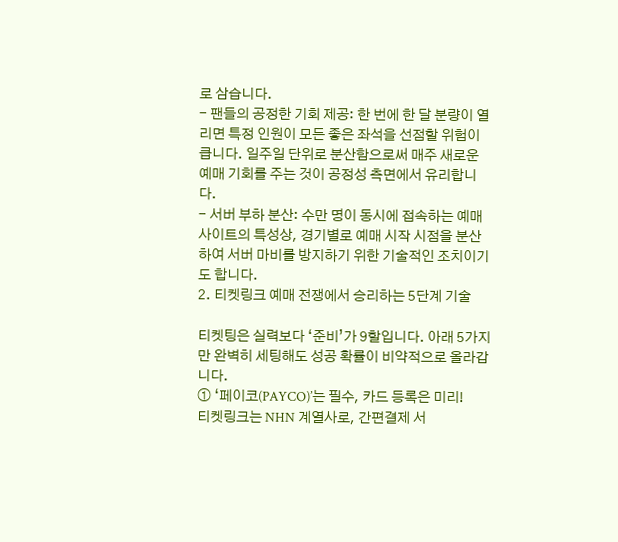로 삼습니다.
- 팬들의 공정한 기회 제공: 한 번에 한 달 분량이 열리면 특정 인원이 모든 좋은 좌석을 선점할 위험이 큽니다. 일주일 단위로 분산함으로써 매주 새로운 예매 기회를 주는 것이 공정성 측면에서 유리합니다.
- 서버 부하 분산: 수만 명이 동시에 접속하는 예매 사이트의 특성상, 경기별로 예매 시작 시점을 분산하여 서버 마비를 방지하기 위한 기술적인 조치이기도 합니다.
2. 티켓링크 예매 전쟁에서 승리하는 5단계 기술

티켓팅은 실력보다 ‘준비’가 9할입니다. 아래 5가지만 완벽히 세팅해도 성공 확률이 비약적으로 올라갑니다.
① ‘페이코(PAYCO)’는 필수, 카드 등록은 미리!
티켓링크는 NHN 계열사로, 간편결제 서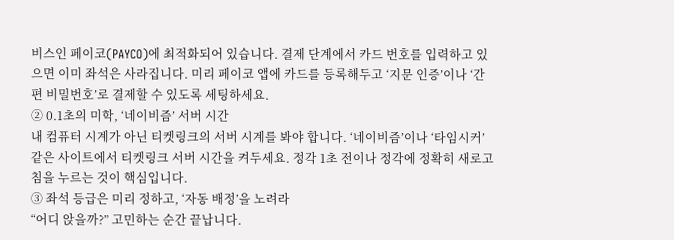비스인 페이코(PAYCO)에 최적화되어 있습니다. 결제 단계에서 카드 번호를 입력하고 있으면 이미 좌석은 사라집니다. 미리 페이코 앱에 카드를 등록해두고 ‘지문 인증’이나 ‘간편 비밀번호’로 결제할 수 있도록 세팅하세요.
② 0.1초의 미학, ‘네이비즘’ 서버 시간
내 컴퓨터 시계가 아닌 티켓링크의 서버 시계를 봐야 합니다. ‘네이비즘’이나 ‘타임시커’ 같은 사이트에서 티켓링크 서버 시간을 켜두세요. 정각 1초 전이나 정각에 정확히 새로고침을 누르는 것이 핵심입니다.
③ 좌석 등급은 미리 정하고, ‘자동 배정’을 노려라
“어디 앉을까?” 고민하는 순간 끝납니다.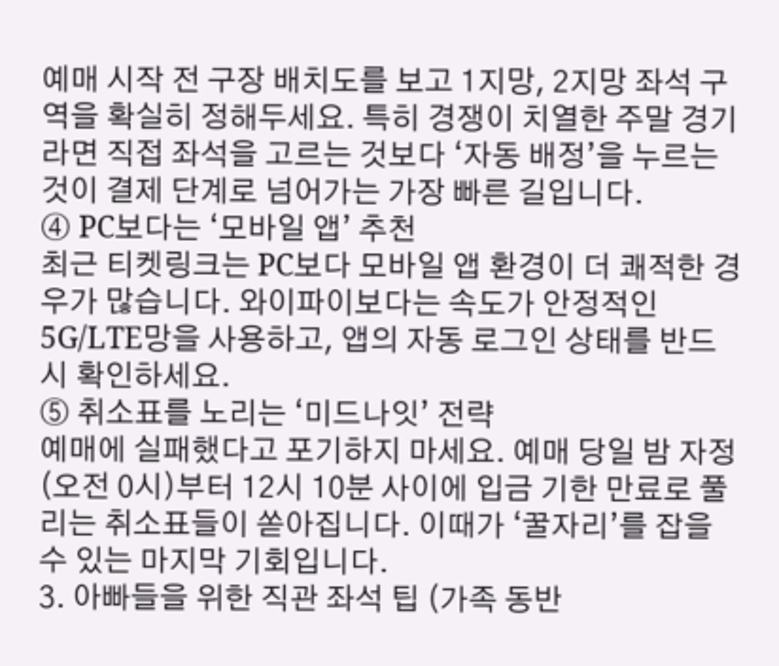예매 시작 전 구장 배치도를 보고 1지망, 2지망 좌석 구역을 확실히 정해두세요. 특히 경쟁이 치열한 주말 경기라면 직접 좌석을 고르는 것보다 ‘자동 배정’을 누르는 것이 결제 단계로 넘어가는 가장 빠른 길입니다.
④ PC보다는 ‘모바일 앱’ 추천
최근 티켓링크는 PC보다 모바일 앱 환경이 더 쾌적한 경우가 많습니다. 와이파이보다는 속도가 안정적인 5G/LTE망을 사용하고, 앱의 자동 로그인 상태를 반드시 확인하세요.
⑤ 취소표를 노리는 ‘미드나잇’ 전략
예매에 실패했다고 포기하지 마세요. 예매 당일 밤 자정(오전 0시)부터 12시 10분 사이에 입금 기한 만료로 풀리는 취소표들이 쏟아집니다. 이때가 ‘꿀자리’를 잡을 수 있는 마지막 기회입니다.
3. 아빠들을 위한 직관 좌석 팁 (가족 동반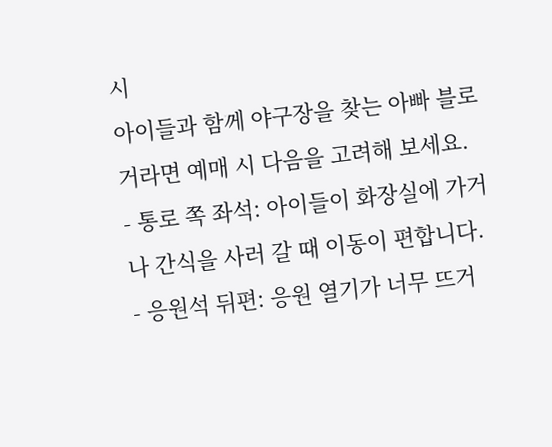시
아이들과 함께 야구장을 찾는 아빠 블로거라면 예매 시 다음을 고려해 보세요.
- 통로 쪽 좌석: 아이들이 화장실에 가거나 간식을 사러 갈 때 이동이 편합니다.
- 응원석 뒤편: 응원 열기가 너무 뜨거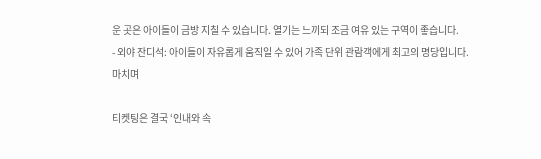운 곳은 아이들이 금방 지칠 수 있습니다. 열기는 느끼되 조금 여유 있는 구역이 좋습니다.
- 외야 잔디석: 아이들이 자유롭게 움직일 수 있어 가족 단위 관람객에게 최고의 명당입니다.
마치며

티켓팅은 결국 ‘인내와 속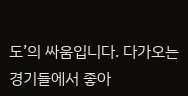도’의 싸움입니다. 다가오는 경기들에서 좋아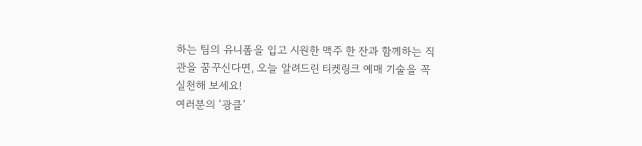하는 팀의 유니폼을 입고 시원한 맥주 한 잔과 함께하는 직관을 꿈꾸신다면, 오늘 알려드린 티켓링크 예매 기술을 꼭 실천해 보세요!
여러분의 ‘광클’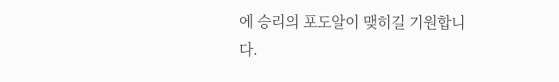에 승리의 포도알이 맺히길 기원합니다.